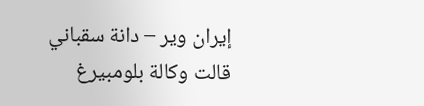إيران وير – دانة سقباني
قالت وكالة بلومبيرغ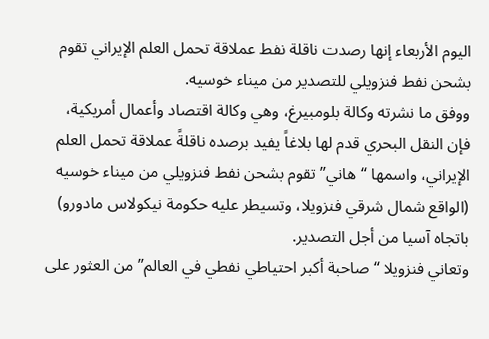اليوم الأربعاء إنها رصدت ناقلة نفط عملاقة تحمل العلم الإيراني تقوم بشحن نفط فنزويلي للتصدير من ميناء خوسيه.
ووفق ما نشرته وكالة بلومبيرغ، وهي وكالة اقتصاد وأعمال أمريكية، فإن النقل البحري قدم لها بلاغاً يفيد برصده ناقلةً عملاقة تحمل العلم الإيراني، واسمها “هاني” تقوم بشحن نفط فنزويلي من ميناء خوسيه (الواقع شمال شرقي فنزويلا، وتسيطر عليه حكومة نيكولاس مادورو) باتجاه آسيا من أجل التصدير.
وتعاني فنزويلا “صاحبة أكبر احتياطي نفطي في العالم” من العثور على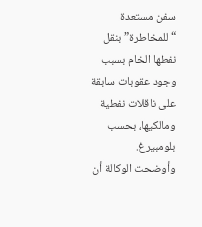سفن مستعدة “للمخاطرة” بنقل نفطها الخام بسبب وجود عقوبات سابقة على ناقلات نفطية ومالكيها، بحسب بلومبيرغ.
وأوضحت الوكالة أن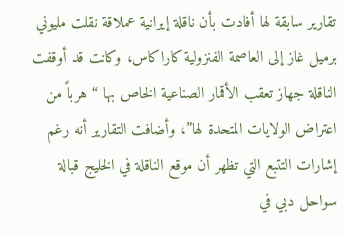تقارير سابقة لها أفادت بأن ناقلة إيرانية عملاقة نقلت مليوني برميل غاز إلى العاصمة الفنزولية كاراكاس، وكانت قد أوقفت الناقلة جهاز تعقب الأقمار الصناعية الخاص بها “هرباً من اعتراض الولايات المتحدة لها”، وأضافت التقارير أنه رغم إشارات التتبع التي تظهر أن موقع الناقلة في الخليج قبالة سواحل دبي في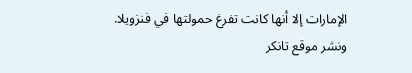الإمارات إلا أنها كانت تفرغ حمولتها في فنزويلا.
ونشر موقع تانكر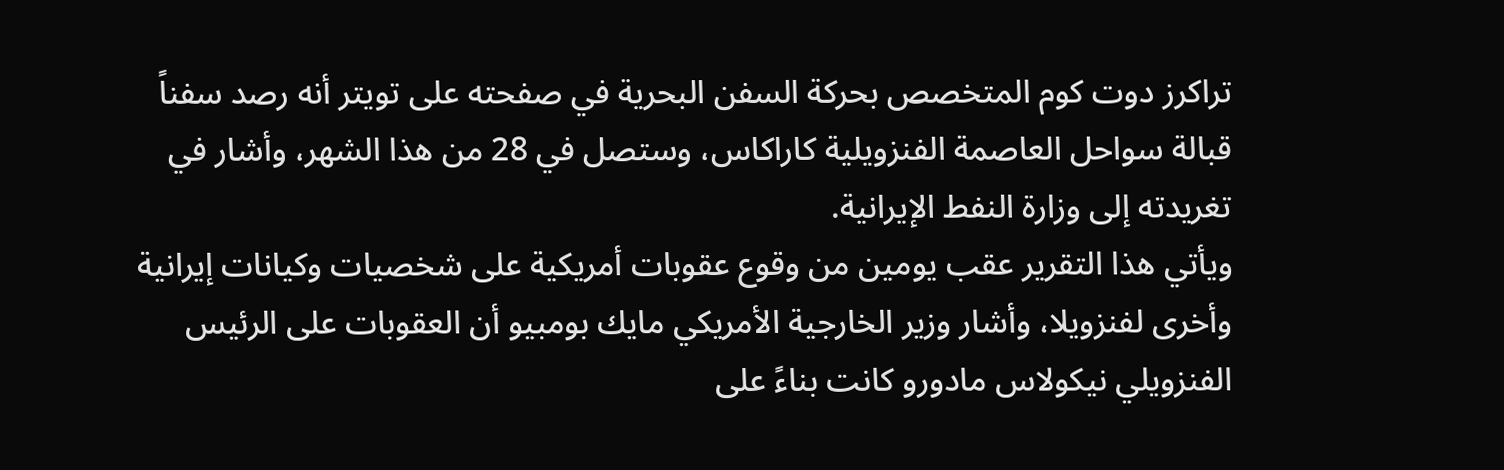تراكرز دوت كوم المتخصص بحركة السفن البحرية في صفحته على تويتر أنه رصد سفناً قبالة سواحل العاصمة الفنزويلية كاراكاس، وستصل في 28 من هذا الشهر، وأشار في تغريدته إلى وزارة النفط الإيرانية.
ويأتي هذا التقرير عقب يومين من وقوع عقوبات أمريكية على شخصيات وكيانات إيرانية وأخرى لفنزويلا، وأشار وزير الخارجية الأمريكي مايك بومبيو أن العقوبات على الرئيس الفنزويلي نيكولاس مادورو كانت بناءً على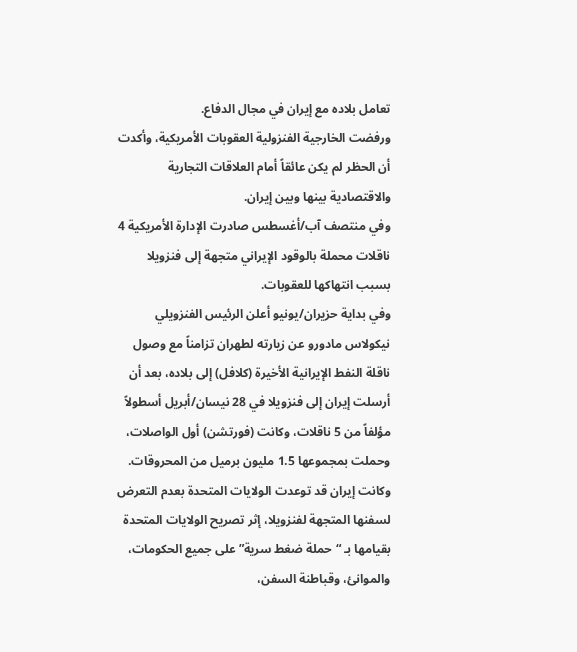تعامل بلاده مع إيران في مجال الدفاع.
ورفضت الخارجية الفنزولية العقوبات الأمريكية، وأكدت أن الحظر لم يكن عائقاً أمام العلاقات التجارية والاقتصادية بينها وبين إيران.
وفي منتصف آب/أغسطس صادرت الإدارة الأمريكية 4 ناقلات محملة بالوقود الإيراني متجهة إلى فنزويلا بسبب انتهاكها للعقوبات.
وفي بداية حزيران/يونيو أعلن الرئيس الفنزويلي نيكولاس مادورو عن زيارته لطهران تزامناً مع وصول ناقلة النفط الإيرانية الأخيرة (كلافل) إلى بلاده، بعد أن أرسلت إيران إلى فنزويلا في 28 نيسان/أبريل أسطولاً مؤلفاً من 5 ناقلات، وكانت (فورتشن) أول الواصلات، وحملت بمجموعها 1.5 مليون برميل من المحروقات.
وكانت إيران قد توعدت الولايات المتحدة بعدم التعرض لسفنها المتجهة لفنزويلا، إثر تصريح الولايات المتحدة بقيامها بـ “حملة ضغط سرية” على جميع الحكومات، والموانئ، وقباطنة السفن،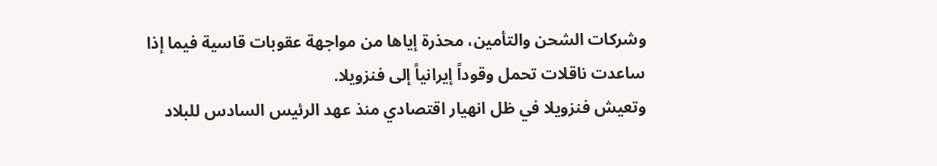وشركات الشحن والتأمين، محذرة إياها من مواجهة عقوبات قاسية فيما إذا ساعدت ناقلات تحمل وقوداً إيرانياً إلى فنزويلا.
وتعيش فنزويلا في ظل انهيار اقتصادي منذ عهد الرئيس السادس للبلاد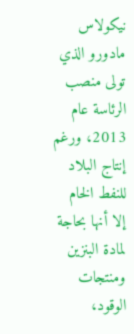نيكولاس مادورو الذي تولى منصب الرئاسة عام 2013، ورغم إنتاج البلاد للنفط الخام إلا أنها بحاجة لمادة البنزين ومنتجات الوقود،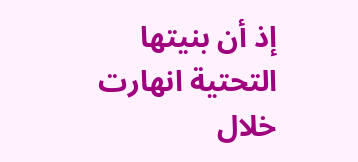إذ أن بنيتها التحتية انهارت خلال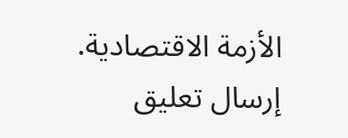الأزمة الاقتصادية.
إرسال تعليق